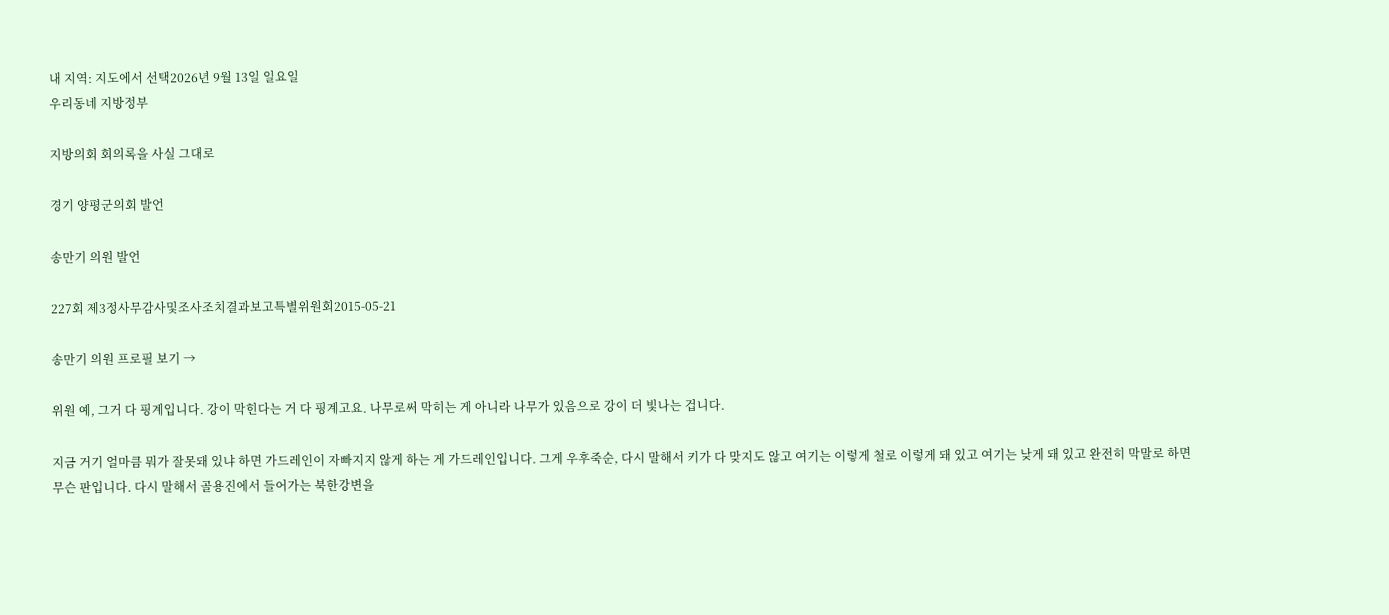내 지역: 지도에서 선택2026년 9월 13일 일요일
우리동네 지방정부

지방의회 회의록을 사실 그대로

경기 양평군의회 발언

송만기 의원 발언

227회 제3정사무감사및조사조치결과보고특별위원회2015-05-21

송만기 의원 프로필 보기 →

위원 예, 그거 다 핑계입니다. 강이 막힌다는 거 다 핑계고요. 나무로써 막히는 게 아니라 나무가 있음으로 강이 더 빛나는 겁니다.

지금 거기 얼마큼 뭐가 잘못돼 있냐 하면 가드레인이 자빠지지 않게 하는 게 가드레인입니다. 그게 우후죽순, 다시 말해서 키가 다 맞지도 않고 여기는 이렇게 철로 이렇게 돼 있고 여기는 낮게 돼 있고 완전히 막말로 하면 무슨 판입니다. 다시 말해서 골용진에서 들어가는 북한강변을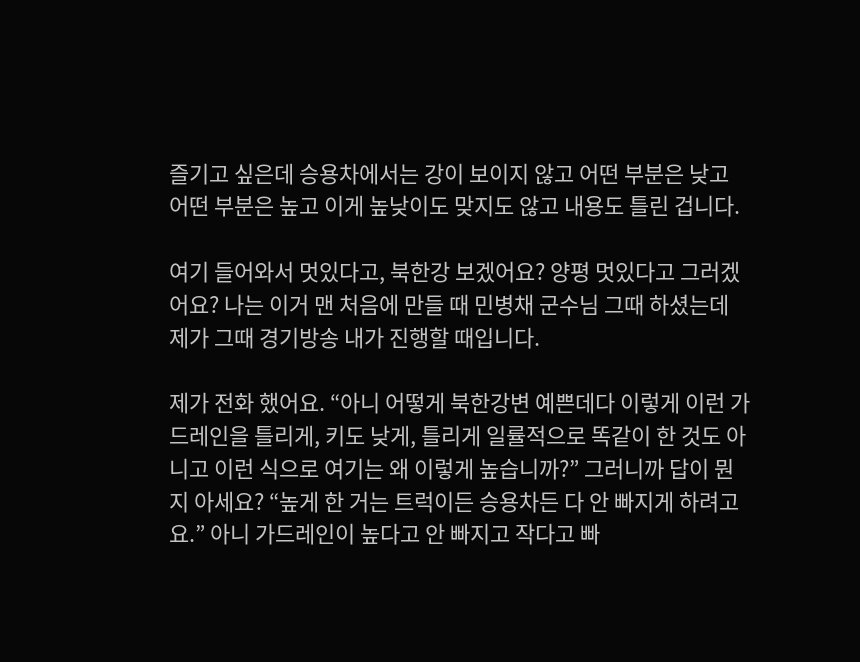즐기고 싶은데 승용차에서는 강이 보이지 않고 어떤 부분은 낮고 어떤 부분은 높고 이게 높낮이도 맞지도 않고 내용도 틀린 겁니다.

여기 들어와서 멋있다고, 북한강 보겠어요? 양평 멋있다고 그러겠어요? 나는 이거 맨 처음에 만들 때 민병채 군수님 그때 하셨는데 제가 그때 경기방송 내가 진행할 때입니다.

제가 전화 했어요. “아니 어떻게 북한강변 예쁜데다 이렇게 이런 가드레인을 틀리게, 키도 낮게, 틀리게 일률적으로 똑같이 한 것도 아니고 이런 식으로 여기는 왜 이렇게 높습니까?” 그러니까 답이 뭔지 아세요? “높게 한 거는 트럭이든 승용차든 다 안 빠지게 하려고요.” 아니 가드레인이 높다고 안 빠지고 작다고 빠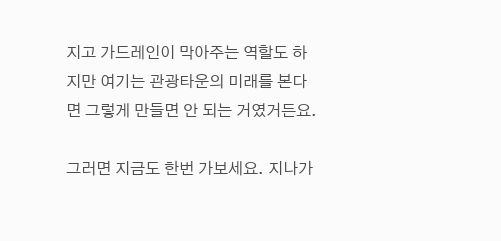지고 가드레인이 막아주는 역할도 하지만 여기는 관광타운의 미래를 본다면 그렇게 만들면 안 되는 거였거든요.

그러면 지금도 한번 가보세요. 지나가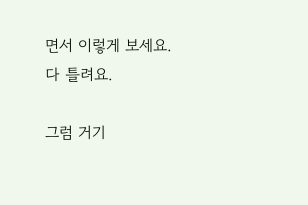면서 이렇게 보세요. 다 틀려요.

그럼 거기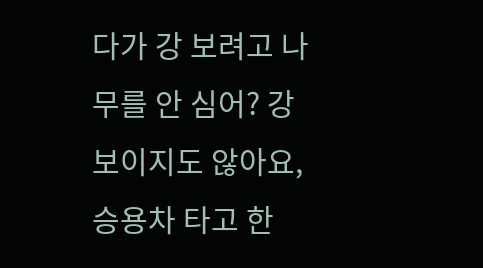다가 강 보려고 나무를 안 심어? 강 보이지도 않아요, 승용차 타고 한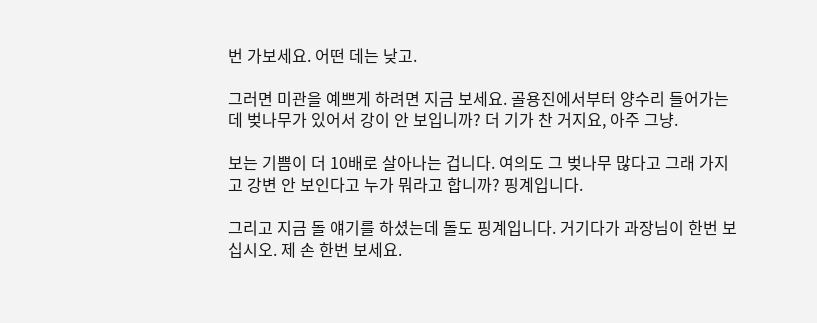번 가보세요. 어떤 데는 낮고.

그러면 미관을 예쁘게 하려면 지금 보세요. 골용진에서부터 양수리 들어가는 데 벚나무가 있어서 강이 안 보입니까? 더 기가 찬 거지요, 아주 그냥.

보는 기쁨이 더 10배로 살아나는 겁니다. 여의도 그 벚나무 많다고 그래 가지고 강변 안 보인다고 누가 뭐라고 합니까? 핑계입니다.

그리고 지금 돌 얘기를 하셨는데 돌도 핑계입니다. 거기다가 과장님이 한번 보십시오. 제 손 한번 보세요.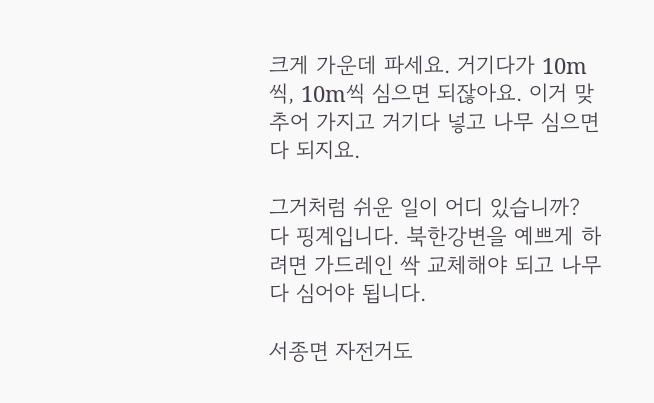크게 가운데 파세요. 거기다가 10m씩, 10m씩 심으면 되잖아요. 이거 맞추어 가지고 거기다 넣고 나무 심으면 다 되지요.

그거처럼 쉬운 일이 어디 있습니까? 다 핑계입니다. 북한강변을 예쁘게 하려면 가드레인 싹 교체해야 되고 나무 다 심어야 됩니다.

서종면 자전거도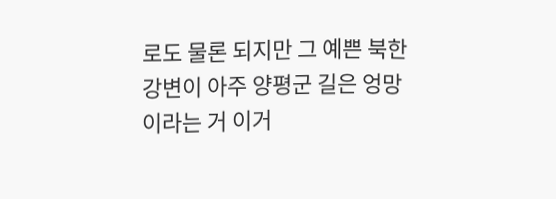로도 물론 되지만 그 예쁜 북한강변이 아주 양평군 길은 엉망이라는 거 이거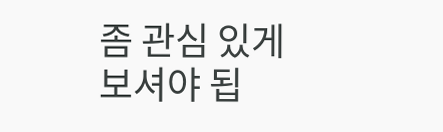좀 관심 있게 보셔야 됩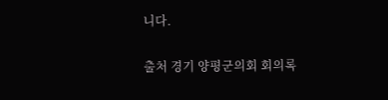니다.

출처 경기 양평군의회 회의록